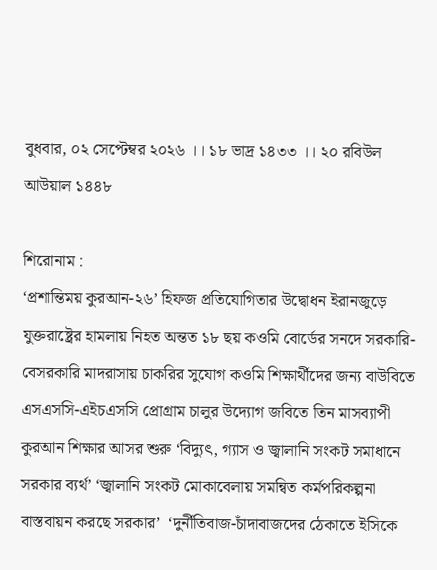বুধবার, ০২ সেপ্টেম্বর ২০২৬ ।। ১৮ ভাদ্র ১৪৩৩ ।। ২০ রবিউল আউয়াল ১৪৪৮

শিরোনাম :
‘প্রশান্তিময় কুরআন-২৬’ হিফজ প্রতিযোগিতার উদ্বোধন ইরানজুড়ে যুক্তরাষ্ট্রের হামলায় নিহত অন্তত ১৮ ছয় কওমি বোর্ডের সনদে সরকারি-বেসরকারি মাদরাসায় চাকরির সুযোগ কওমি শিক্ষার্থীদের জন্য বাউবিতে এসএসসি-এইচএসসি প্রোগ্রাম চালুর উদ্যোগ জবিতে তিন মাসব্যাপী কুরআন শিক্ষার আসর শুরু ‘বিদ্যুৎ, গ্যাস ও জ্বালানি সংকট সমাধানে সরকার ব্যর্থ’ ‘জ্বালানি সংকট মোকাবেলায় সমন্বিত কর্মপরিকল্পনা বাস্তবায়ন করছে সরকার’  ‘দুর্নীতিবাজ-চাঁদাবাজদের ঠেকাতে ইসিকে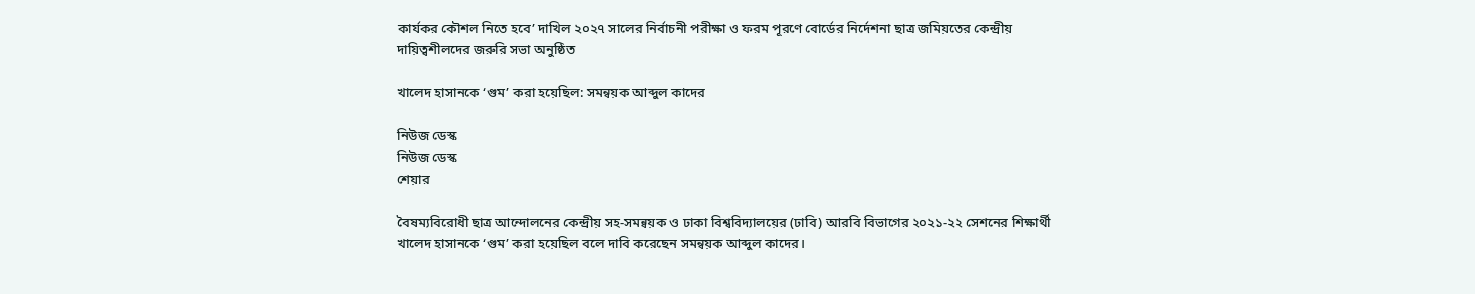কার্যকর কৌশল নিতে হবে’ দাখিল ২০২৭ সালের নির্বাচনী পরীক্ষা ও ফরম পূরণে বোর্ডের নির্দেশনা ছাত্র জমিয়তের কেন্দ্রীয় দায়িত্বশীলদের জরুরি সভা অনুষ্ঠিত

খালেদ হাসানকে ‘গুম’ করা হয়েছিল: সমন্বয়ক আব্দুল কাদের

নিউজ ডেস্ক
নিউজ ডেস্ক
শেয়ার

বৈষম্যবিরোধী ছাত্র আন্দোলনের কেন্দ্রীয় সহ-সমন্বয়ক ও ঢাকা বিশ্ববিদ্যালয়ের (ঢাবি) আরবি বিভাগের ২০২১-২২ সেশনের শিক্ষার্থী খালেদ হাসানকে ‘গুম’ করা হয়েছিল বলে দাবি করেছেন সমন্বয়ক আব্দুল কাদের।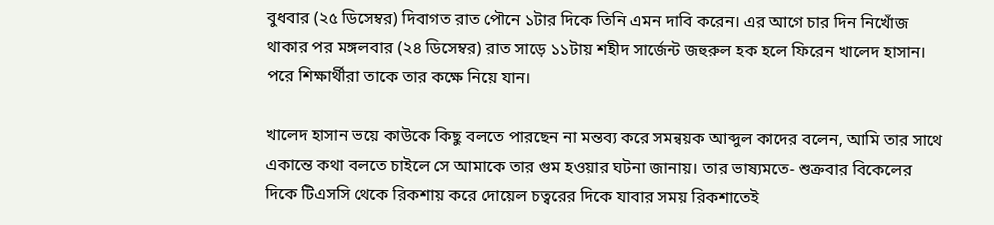বুধবার (২৫ ডিসেম্বর) দিবাগত রাত পৌনে ১টার দিকে তিনি এমন দাবি করেন। এর আগে চার দিন নিখোঁজ থাকার পর মঙ্গলবার (২৪ ডিসেম্বর) রাত সাড়ে ১১টায় শহীদ সার্জেন্ট জহুরুল হক হলে ফিরেন খালেদ হাসান। পরে শিক্ষার্থীরা তাকে তার কক্ষে নিয়ে যান।

খালেদ হাসান ভয়ে কাউকে কিছু বলতে পারছেন না মন্তব্য করে সমন্বয়ক আব্দুল কাদের বলেন, আমি তার সাথে একান্তে কথা বলতে চাইলে সে আমাকে তার গুম হওয়ার ঘটনা জানায়। তার ভাষ্যমতে- শুক্রবার বিকেলের দিকে টিএসসি থেকে রিকশায় করে দোয়েল চত্বরের দিকে যাবার সময় রিকশাতেই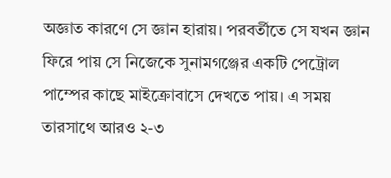অজ্ঞাত কারণে সে জ্ঞান হারায়। পরবর্তীতে সে যখন জ্ঞান ফিরে পায় সে নিজেকে সুনামগঞ্জের একটি পেট্রোল পাম্পের কাছে মাইক্রোবাসে দেখতে পায়। এ সময় তারসাথে আরও ২-৩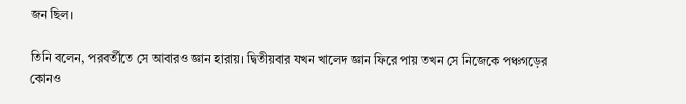জন ছিল।

তিনি বলেন, পরবর্তীতে সে আবারও জ্ঞান হারায়। দ্বিতীয়বার যখন খালেদ জ্ঞান ফিরে পায় তখন সে নিজেকে পঞ্চগড়ের কোনও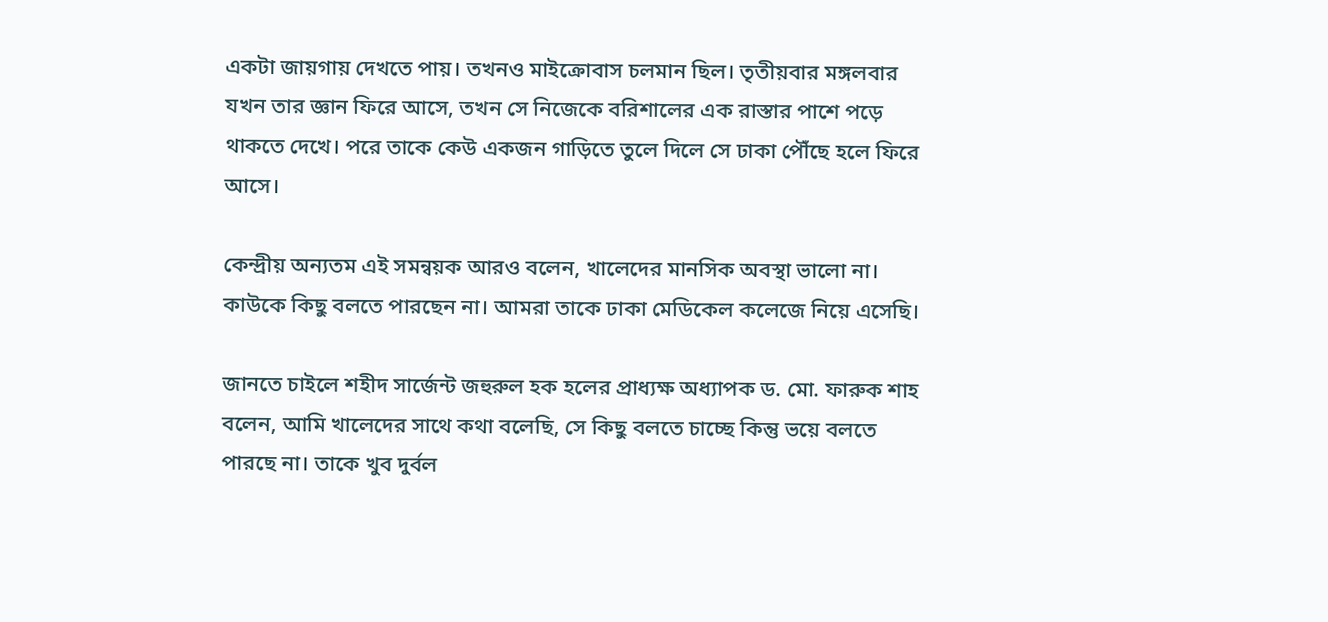একটা জায়গায় দেখতে পায়। তখনও মাইক্রোবাস চলমান ছিল। তৃতীয়বার মঙ্গলবার যখন তার জ্ঞান ফিরে আসে, তখন সে নিজেকে বরিশালের এক রাস্তার পাশে পড়ে থাকতে দেখে। পরে তাকে কেউ একজন গাড়িতে তুলে দিলে সে ঢাকা পৌঁছে হলে ফিরে আসে।

কেন্দ্রীয় অন্যতম এই সমন্বয়ক আরও বলেন, খালেদের মানসিক অবস্থা ভালো না। কাউকে কিছু বলতে পারছেন না। আমরা তাকে ঢাকা মেডিকেল কলেজে নিয়ে এসেছি।

জানতে চাইলে শহীদ সার্জেন্ট জহুরুল হক হলের প্রাধ্যক্ষ অধ্যাপক ড. মো. ফারুক শাহ বলেন, আমি খালেদের সাথে কথা বলেছি, সে কিছু বলতে চাচ্ছে কিন্তু ভয়ে বলতে পারছে না। তাকে খুব দুর্বল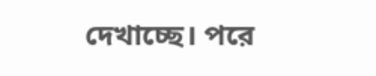দেখাচ্ছে। পরে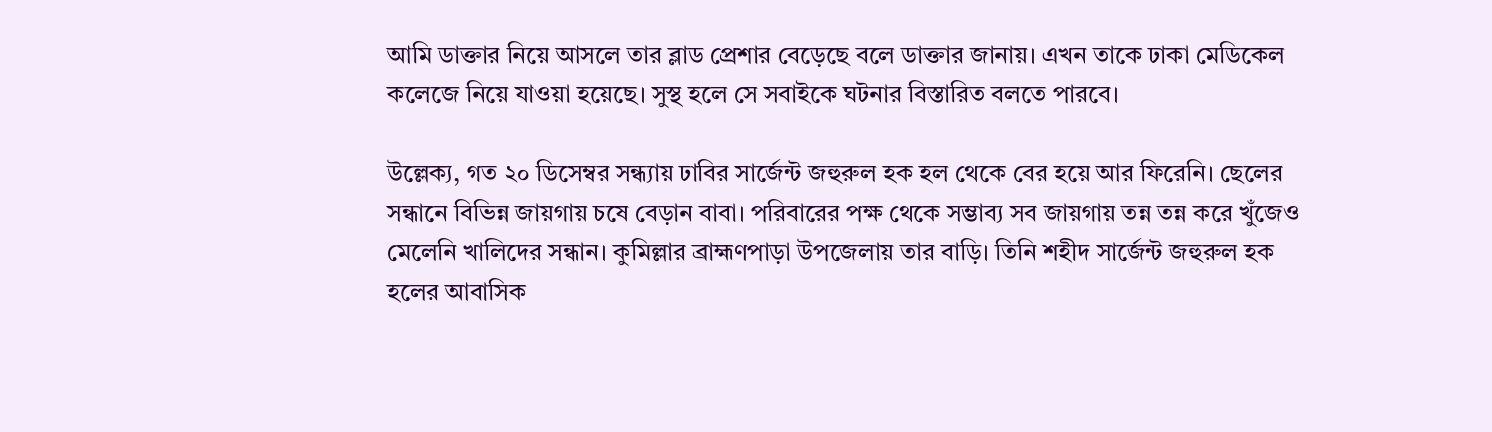আমি ডাক্তার নিয়ে আসলে তার ব্লাড প্রেশার বেড়েছে বলে ডাক্তার জানায়। এখন তাকে ঢাকা মেডিকেল কলেজে নিয়ে যাওয়া হয়েছে। সুস্থ হলে সে সবাইকে ঘটনার বিস্তারিত বলতে পারবে।

উল্লেক্য, গত ২০ ডিসেম্বর সন্ধ্যায় ঢাবির সার্জেন্ট জহুরুল হক হল থেকে বের হয়ে আর ফিরেনি। ছেলের সন্ধানে বিভিন্ন জায়গায় চষে বেড়ান বাবা। পরিবারের পক্ষ থেকে সম্ভাব্য সব জায়গায় তন্ন তন্ন করে খুঁজেও মেলেনি খালিদের সন্ধান। কুমিল্লার ব্রাহ্মণপাড়া উপজেলায় তার বাড়ি। তিনি শহীদ সার্জেন্ট জহুরুল হক হলের আবাসিক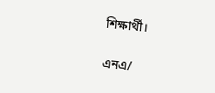শিক্ষার্থী।

এনএ/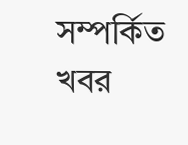সম্পর্কিত খবর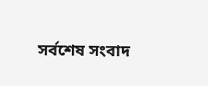সর্বশেষ সংবাদ